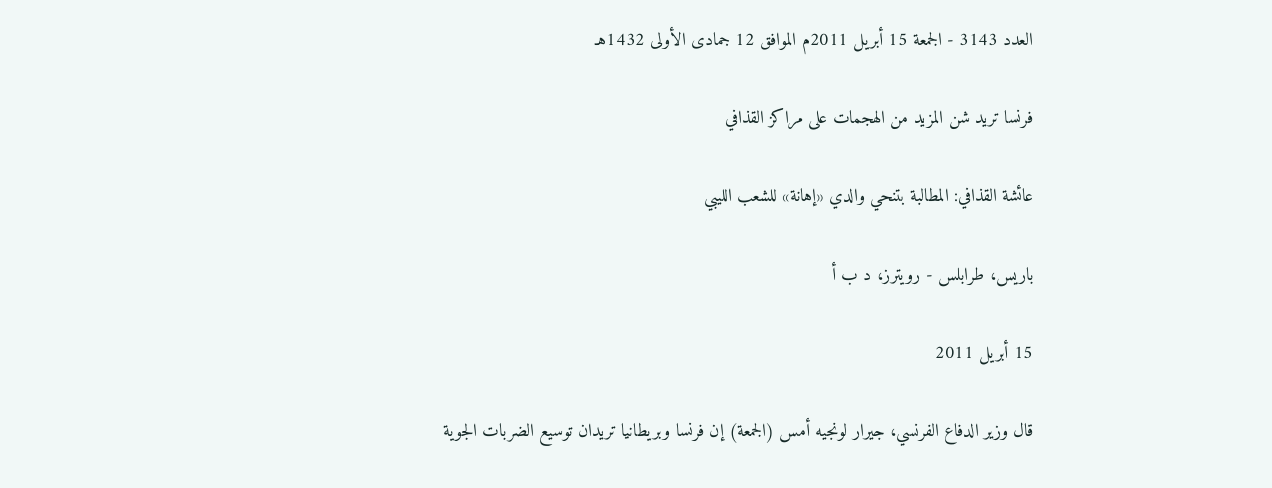العدد 3143 - الجمعة 15 أبريل 2011م الموافق 12 جمادى الأولى 1432هـ

فرنسا تريد شن المزيد من الهجمات على مراكز القذافي

عائشة القذافي: المطالبة بتنحي والدي «إهانة» للشعب الليبي

باريس، طرابلس - رويترز، د ب أ

15 أبريل 2011

قال وزير الدفاع الفرنسي، جيرار لونجيه أمس (الجمعة) إن فرنسا وبريطانيا تريدان توسيع الضربات الجوية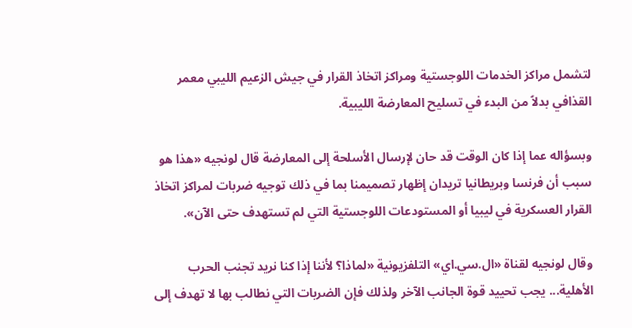لتشمل مراكز الخدمات اللوجستية ومراكز اتخاذ القرار في جيش الزعيم الليبي معمر القذافي بدلاً من البدء في تسليح المعارضة الليبية.

وبسؤاله عما إذا كان الوقت قد حان لإرسال الأسلحة إلى المعارضة قال لونجيه «هذا هو سبب أن فرنسا وبريطانيا تريدان إظهار تصميمنا بما في ذلك توجيه ضربات لمراكز اتخاذ القرار العسكرية في ليبيا أو المستودعات اللوجستية التي لم تستهدف حتى الآن».

وقال لونجيه لقناة «ال.سي.اي» التلفزيونية «لماذا؟ لأننا إذا كنا نريد تجنب الحرب الأهلية... يجب تحييد قوة الجانب الآخر ولذلك فإن الضربات التي نطالب بها لا تهدف إلى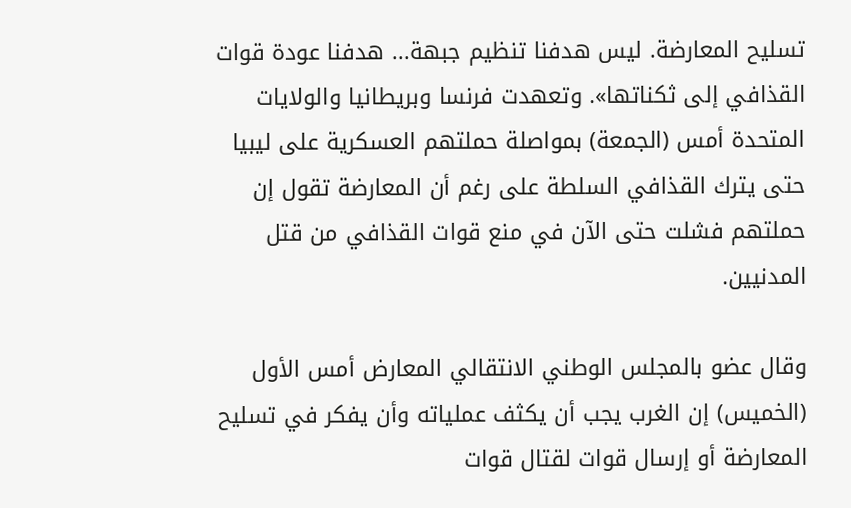تسليح المعارضة. ليس هدفنا تنظيم جبهة... هدفنا عودة قوات القذافي إلى ثكناتها». وتعهدت فرنسا وبريطانيا والولايات المتحدة أمس (الجمعة) بمواصلة حملتهم العسكرية على ليبيا حتى يترك القذافي السلطة على رغم أن المعارضة تقول إن حملتهم فشلت حتى الآن في منع قوات القذافي من قتل المدنيين.

وقال عضو بالمجلس الوطني الانتقالي المعارض أمس الأول (الخميس) إن الغرب يجب أن يكثف عملياته وأن يفكر في تسليح المعارضة أو إرسال قوات لقتال قوات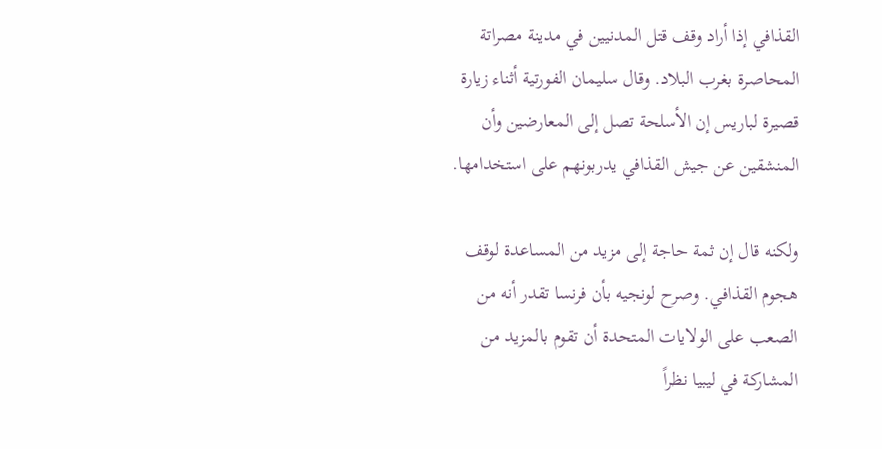القذافي إذا أراد وقف قتل المدنيين في مدينة مصراتة المحاصرة بغرب البلاد. وقال سليمان الفورتية أثناء زيارة قصيرة لباريس إن الأسلحة تصل إلى المعارضين وأن المنشقين عن جيش القذافي يدربونهم على استخدامها.

ولكنه قال إن ثمة حاجة إلى مزيد من المساعدة لوقف هجوم القذافي. وصرح لونجيه بأن فرنسا تقدر أنه من الصعب على الولايات المتحدة أن تقوم بالمزيد من المشاركة في ليبيا نظراً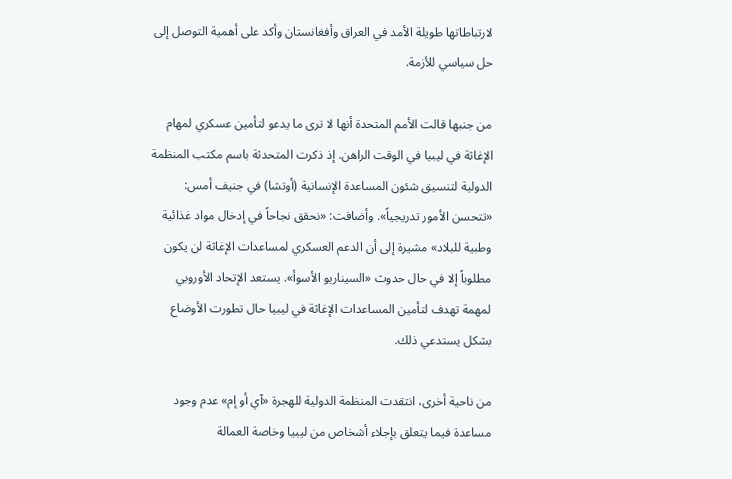لارتباطاتها طويلة الأمد في العراق وأفغانستان وأكد على أهمية التوصل إلى حل سياسي للأزمة.

من جنبها قالت الأمم المتحدة أنها لا ترى ما يدعو لتأمين عسكري لمهام الإغاثة في ليبيا في الوقت الراهن. إذ ذكرت المتحدثة باسم مكتب المنظمة الدولية لتنسيق شئون المساعدة الإنسانية (أوتشا) في جنيف أمس: «تتحسن الأمور تدريجياً». وأضافت: «نحقق نجاحاً في إدخال مواد غذائية وطبية للبلاد» مشيرة إلى أن الدعم العسكري لمساعدات الإغاثة لن يكون مطلوباً إلا في حال حدوث «السيناريو الأسوأ». يستعد الإتحاد الأوروبي لمهمة تهدف لتأمين المساعدات الإغاثة في ليبيا حال تطورت الأوضاع بشكل يستدعي ذلك.

من ناحية أخرى، انتقدت المنظمة الدولية للهجرة «آي أو إم» عدم وجود مساعدة فيما يتعلق بإجلاء أشخاص من ليبيا وخاصة العمالة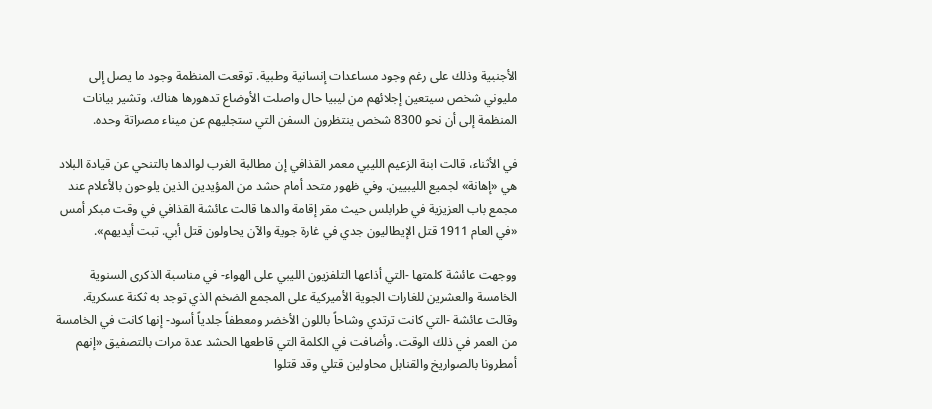الأجنبية وذلك على رغم وجود مساعدات إنسانية وطبية. توقعت المنظمة وجود ما يصل إلى مليوني شخص سيتعين إجلائهم من ليبيا حال واصلت الأوضاع تدهورها هناك. وتشير بيانات المنظمة إلى أن نحو 8300 شخص ينتظرون السفن التي ستجليهم عن ميناء مصراتة وحده.

في الأثناء، قالت ابنة الزعيم الليبي معمر القذافي إن مطالبة الغرب لوالدها بالتنحي عن قيادة البلاد هي «إهانة» لجميع الليبيين. وفي ظهور متحد أمام حشد من المؤيدين الذين يلوحون بالأعلام عند مجمع باب العزيزية في طرابلس حيث مقر إقامة والدها قالت عائشة القذافي في وقت مبكر أمس «في العام 1911 قتل الإيطاليون جدي في غارة جوية والآن يحاولون قتل أبي. تبت أيديهم».

ووجهت عائشة كلمتها -التي أذاعها التلفزيون الليبي على الهواء- في مناسبة الذكرى السنوية الخامسة والعشرين للغارات الجوية الأميركية على المجمع الضخم الذي توجد به ثكنة عسكرية. وقالت عائشة -التي كانت ترتدي وشاحاً باللون الأخضر ومعطفاً جلدياً أسود- إنها كانت في الخامسة من العمر في ذلك الوقت. وأضافت في الكلمة التي قاطعها الحشد عدة مرات بالتصفيق «إنهم أمطرونا بالصواريخ والقنابل محاولين قتلي وقد قتلوا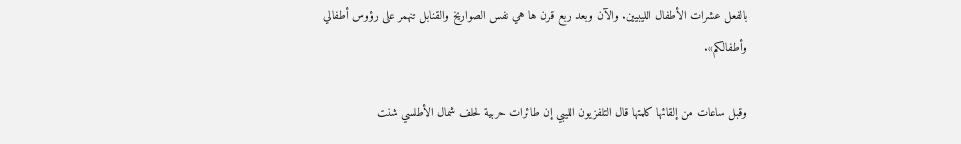بالفعل عشرات الأطفال الليبيين. والآن وبعد ربع قرن ها هي نفس الصواريخ والقنابل تنهمر على رؤوس أطفالي وأطفالكم».

وقبل ساعات من إلقائها كلمتها قال التلفزيون الليبي إن طائرات حربية لحلف شمال الأطلسي شنت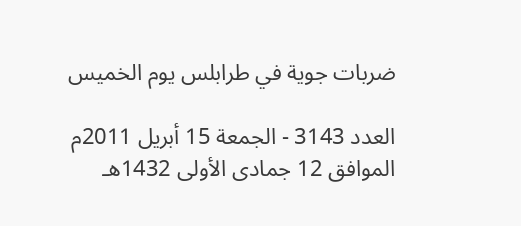ضربات جوية في طرابلس يوم الخميس

العدد 3143 - الجمعة 15 أبريل 2011م الموافق 12 جمادى الأولى 1432هـ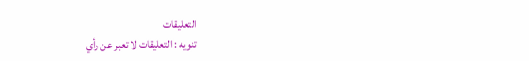التعليقات
تنويه : التعليقات لا تعبر عن رأي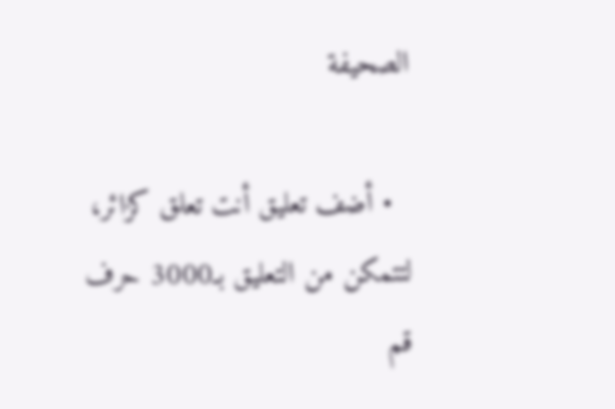الصحيفة

  • أضف تعليق أنت تعلق كزائر، لتتمكن من التعليق بـ3000 حرف قم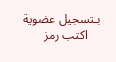بـتسجيل عضوية
    اكتب رمز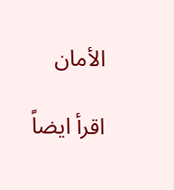الأمان

اقرأ ايضاً